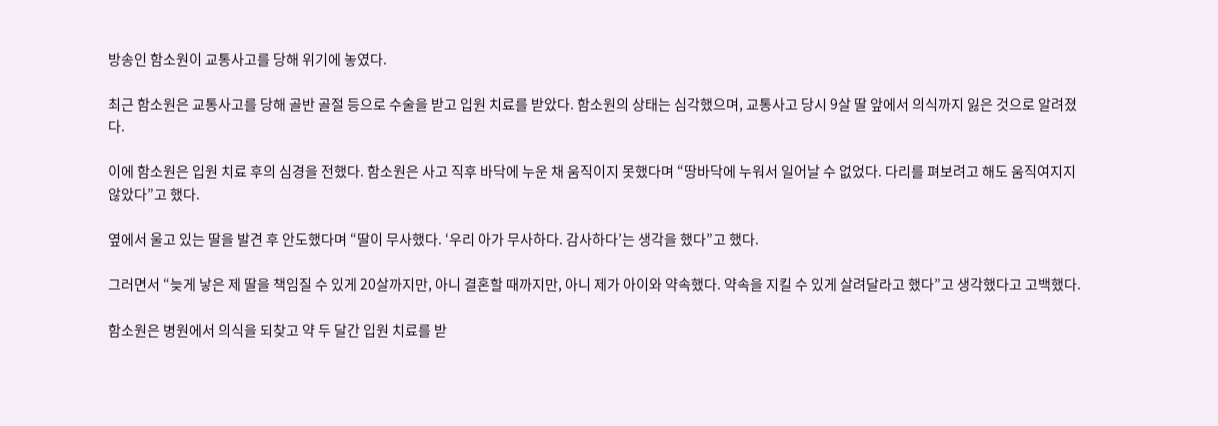방송인 함소원이 교통사고를 당해 위기에 놓였다.

최근 함소원은 교통사고를 당해 골반 골절 등으로 수술을 받고 입원 치료를 받았다. 함소원의 상태는 심각했으며, 교통사고 당시 9살 딸 앞에서 의식까지 잃은 것으로 알려졌다.

이에 함소원은 입원 치료 후의 심경을 전했다. 함소원은 사고 직후 바닥에 누운 채 움직이지 못했다며 “땅바닥에 누워서 일어날 수 없었다. 다리를 펴보려고 해도 움직여지지 않았다”고 했다.

옆에서 울고 있는 딸을 발견 후 안도했다며 “딸이 무사했다. ‘우리 아가 무사하다. 감사하다’는 생각을 했다”고 했다.

그러면서 “늦게 낳은 제 딸을 책임질 수 있게 20살까지만, 아니 결혼할 때까지만, 아니 제가 아이와 약속했다. 약속을 지킬 수 있게 살려달라고 했다”고 생각했다고 고백했다.

함소원은 병원에서 의식을 되찾고 약 두 달간 입원 치료를 받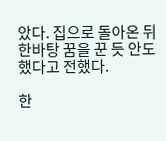았다. 집으로 돌아온 뒤 한바탕 꿈을 꾼 듯 안도했다고 전했다.

한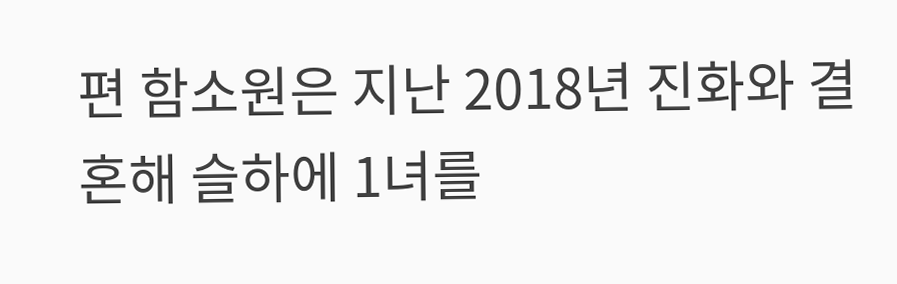편 함소원은 지난 2018년 진화와 결혼해 슬하에 1녀를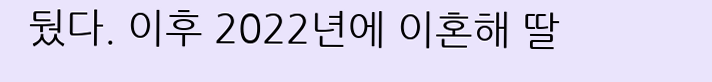뒀다. 이후 2022년에 이혼해 딸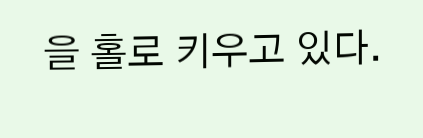을 홀로 키우고 있다.